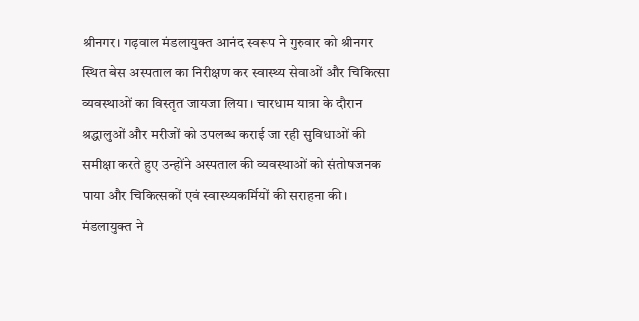श्रीनगर। गढ़वाल मंडलायुक्त आनंद स्वरूप ने गुरुवार को श्रीनगर स्थित बेस अस्पताल का निरीक्षण कर स्वास्थ्य सेवाओं और चिकित्सा व्यवस्थाओं का विस्तृत जायजा लिया। चारधाम यात्रा के दौरान श्रद्धालुओं और मरीजों को उपलब्ध कराई जा रही सुविधाओं की समीक्षा करते हुए उन्होंने अस्पताल की व्यवस्थाओं को संतोषजनक पाया और चिकित्सकों एवं स्वास्थ्यकर्मियों की सराहना की। मंडलायुक्त ने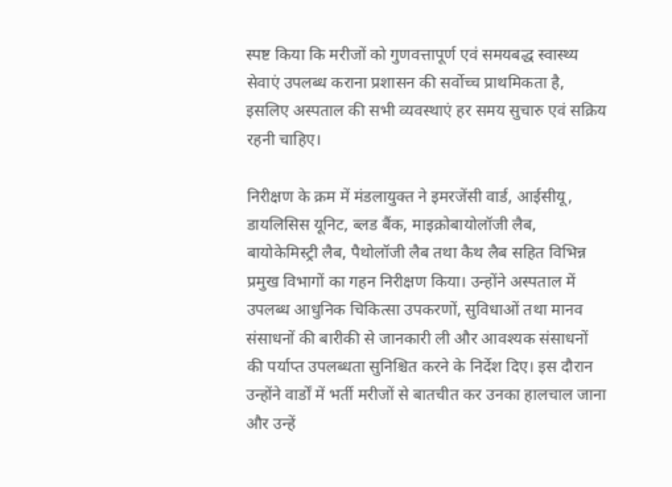स्पष्ट किया कि मरीजों को गुणवत्तापूर्ण एवं समयबद्ध स्वास्थ्य सेवाएं उपलब्ध कराना प्रशासन की सर्वोच्च प्राथमिकता है, इसलिए अस्पताल की सभी व्यवस्थाएं हर समय सुचारु एवं सक्रिय रहनी चाहिए।

निरीक्षण के क्रम में मंडलायुक्त ने इमरजेंसी वार्ड, आईसीयू, डायलिसिस यूनिट, ब्लड बैंक, माइक्रोबायोलॉजी लैब, बायोकेमिस्ट्री लैब, पैथोलॉजी लैब तथा कैथ लैब सहित विभिन्न प्रमुख विभागों का गहन निरीक्षण किया। उन्होंने अस्पताल में उपलब्ध आधुनिक चिकित्सा उपकरणों, सुविधाओं तथा मानव संसाधनों की बारीकी से जानकारी ली और आवश्यक संसाधनों की पर्याप्त उपलब्धता सुनिश्चित करने के निर्देश दिए। इस दौरान उन्होंने वार्डों में भर्ती मरीजों से बातचीत कर उनका हालचाल जाना और उन्हें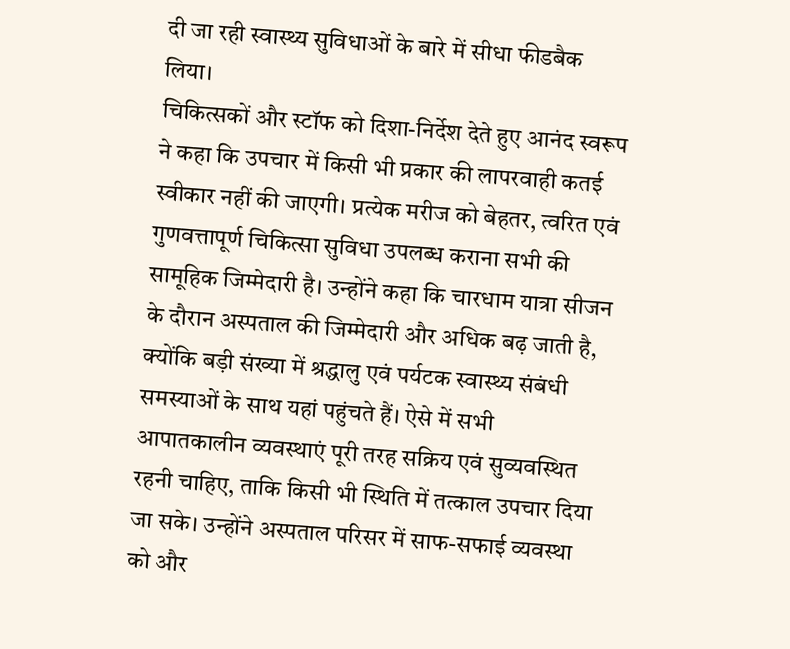दी जा रही स्वास्थ्य सुविधाओं के बारे में सीधा फीडबैक लिया।
चिकित्सकों और स्टॉफ को दिशा-निर्देश देते हुए आनंद स्वरूप ने कहा कि उपचार में किसी भी प्रकार की लापरवाही कतई स्वीकार नहीं की जाएगी। प्रत्येक मरीज को बेहतर, त्वरित एवं गुणवत्तापूर्ण चिकित्सा सुविधा उपलब्ध कराना सभी की सामूहिक जिम्मेदारी है। उन्होंने कहा कि चारधाम यात्रा सीजन के दौरान अस्पताल की जिम्मेदारी और अधिक बढ़ जाती है, क्योंकि बड़ी संख्या में श्रद्धालु एवं पर्यटक स्वास्थ्य संबंधी समस्याओं के साथ यहां पहुंचते हैं। ऐसे में सभी आपातकालीन व्यवस्थाएं पूरी तरह सक्रिय एवं सुव्यवस्थित रहनी चाहिए, ताकि किसी भी स्थिति में तत्काल उपचार दिया जा सके। उन्होंने अस्पताल परिसर में साफ-सफाई व्यवस्था को और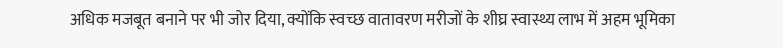अधिक मजबूत बनाने पर भी जोर दिया, क्योंकि स्वच्छ वातावरण मरीजों के शीघ्र स्वास्थ्य लाभ में अहम भूमिका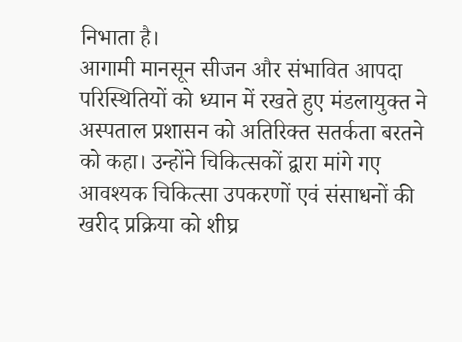निभाता है।
आगामी मानसून सीजन और संभावित आपदा परिस्थितियों को ध्यान में रखते हुए मंडलायुक्त ने अस्पताल प्रशासन को अतिरिक्त सतर्कता बरतने को कहा। उन्होंने चिकित्सकों द्वारा मांगे गए आवश्यक चिकित्सा उपकरणों एवं संसाधनों की खरीद प्रक्रिया को शीघ्र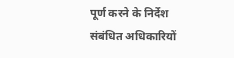पूर्ण करने के निर्देश संबंधित अधिकारियों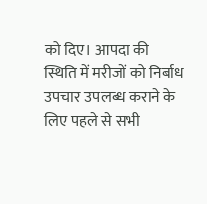को दिए। आपदा की स्थिति में मरीजों को निर्बाध उपचार उपलब्ध कराने के लिए पहले से सभी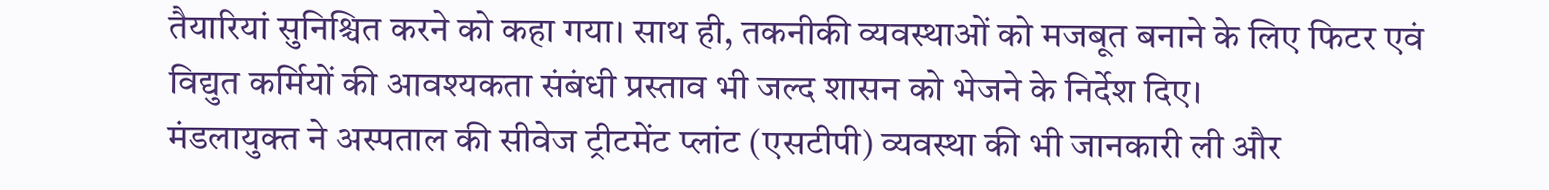तैयारियां सुनिश्चित करने को कहा गया। साथ ही, तकनीकी व्यवस्थाओं को मजबूत बनाने के लिए फिटर एवं विद्युत कर्मियों की आवश्यकता संबंधी प्रस्ताव भी जल्द शासन को भेजने के निर्देश दिए।
मंडलायुक्त ने अस्पताल की सीवेज ट्रीटमेंट प्लांट (एसटीपी) व्यवस्था की भी जानकारी ली और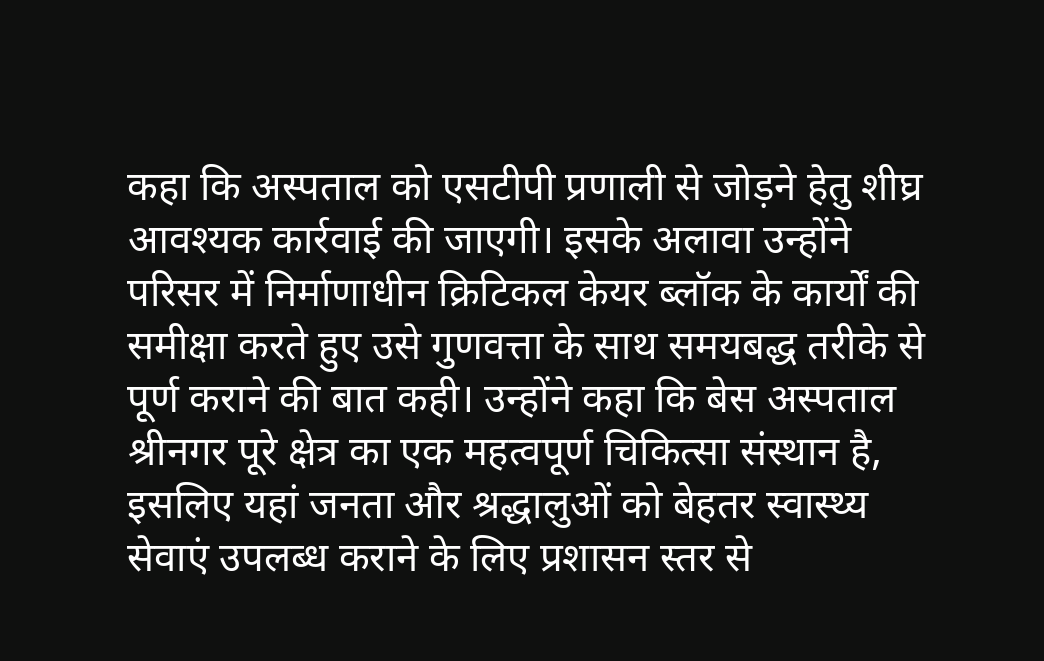कहा कि अस्पताल को एसटीपी प्रणाली से जोड़ने हेतु शीघ्र आवश्यक कार्रवाई की जाएगी। इसके अलावा उन्होंने परिसर में निर्माणाधीन क्रिटिकल केयर ब्लॉक के कार्यों की समीक्षा करते हुए उसे गुणवत्ता के साथ समयबद्ध तरीके से पूर्ण कराने की बात कही। उन्होंने कहा कि बेस अस्पताल श्रीनगर पूरे क्षेत्र का एक महत्वपूर्ण चिकित्सा संस्थान है, इसलिए यहां जनता और श्रद्धालुओं को बेहतर स्वास्थ्य सेवाएं उपलब्ध कराने के लिए प्रशासन स्तर से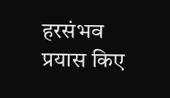हरसंभव प्रयास किए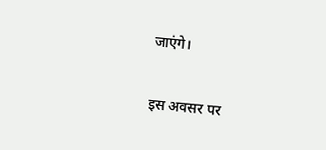जाएंगे।

इस अवसर पर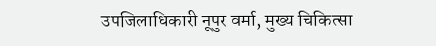उपजिलाधिकारी नूपुर वर्मा, मुख्य चिकित्सा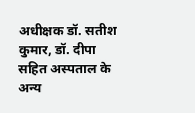अधीक्षक डॉ. सतीश कुमार, डॉ. दीपा सहित अस्पताल के अन्य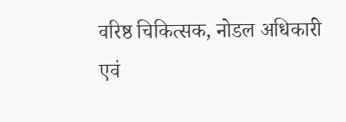वरिष्ठ चिकित्सक, नोडल अधिकारी एवं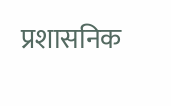प्रशासनिक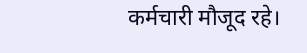कर्मचारी मौजूद रहे।